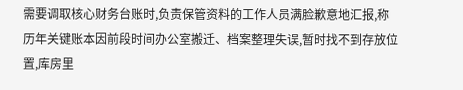需要调取核心财务台账时,负责保管资料的工作人员满脸歉意地汇报,称历年关键账本因前段时间办公室搬迁、档案整理失误,暂时找不到存放位置,库房里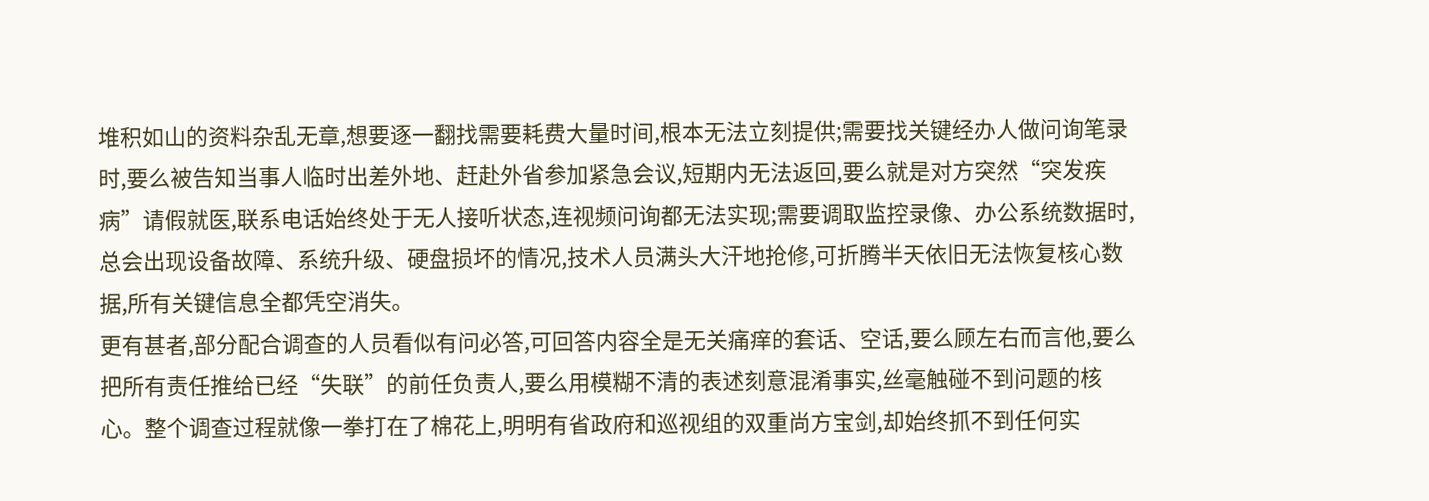堆积如山的资料杂乱无章,想要逐一翻找需要耗费大量时间,根本无法立刻提供;需要找关键经办人做问询笔录时,要么被告知当事人临时出差外地、赶赴外省参加紧急会议,短期内无法返回,要么就是对方突然“突发疾病”请假就医,联系电话始终处于无人接听状态,连视频问询都无法实现;需要调取监控录像、办公系统数据时,总会出现设备故障、系统升级、硬盘损坏的情况,技术人员满头大汗地抢修,可折腾半天依旧无法恢复核心数据,所有关键信息全都凭空消失。
更有甚者,部分配合调查的人员看似有问必答,可回答内容全是无关痛痒的套话、空话,要么顾左右而言他,要么把所有责任推给已经“失联”的前任负责人,要么用模糊不清的表述刻意混淆事实,丝毫触碰不到问题的核心。整个调查过程就像一拳打在了棉花上,明明有省政府和巡视组的双重尚方宝剑,却始终抓不到任何实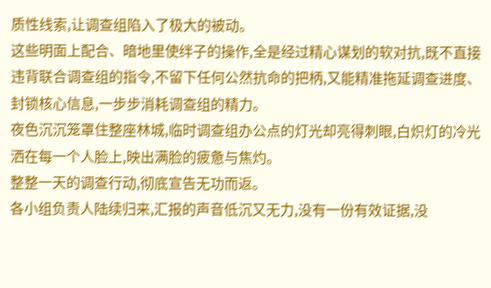质性线索,让调查组陷入了极大的被动。
这些明面上配合、暗地里使绊子的操作,全是经过精心谋划的软对抗,既不直接违背联合调查组的指令,不留下任何公然抗命的把柄,又能精准拖延调查进度、封锁核心信息,一步步消耗调查组的精力。
夜色沉沉笼罩住整座林城,临时调查组办公点的灯光却亮得刺眼,白炽灯的冷光洒在每一个人脸上,映出满脸的疲惫与焦灼。
整整一天的调查行动,彻底宣告无功而返。
各小组负责人陆续归来,汇报的声音低沉又无力,没有一份有效证据,没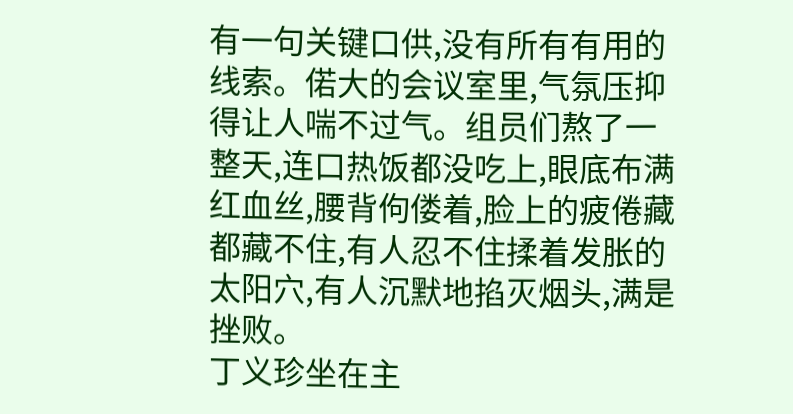有一句关键口供,没有所有有用的线索。偌大的会议室里,气氛压抑得让人喘不过气。组员们熬了一整天,连口热饭都没吃上,眼底布满红血丝,腰背佝偻着,脸上的疲倦藏都藏不住,有人忍不住揉着发胀的太阳穴,有人沉默地掐灭烟头,满是挫败。
丁义珍坐在主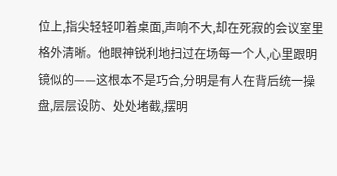位上,指尖轻轻叩着桌面,声响不大,却在死寂的会议室里格外清晰。他眼神锐利地扫过在场每一个人,心里跟明镜似的——这根本不是巧合,分明是有人在背后统一操盘,层层设防、处处堵截,摆明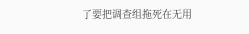了要把调查组拖死在无用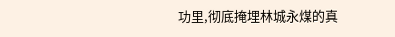功里,彻底掩埋林城永煤的真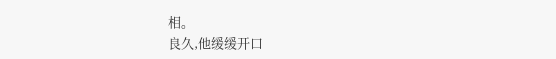相。
良久,他缓缓开口